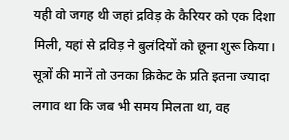यही वो जगह थी जहां द्रविड़ के कैरियर को एक दिशा मिली, यहां से द्रविड़ ने बुलंदियों को छूना शुरू किया। सूत्रों की मानें तो उनका क्रिकेट के प्रति इतना ज्यादा लगाव था कि जब भी समय मिलता था, वह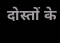दोस्तों के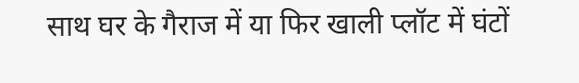साथ घर के गैराज में या फिर खाली प्लॉट में घंटों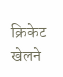क्रिकेट खेलने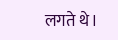लगते थे।